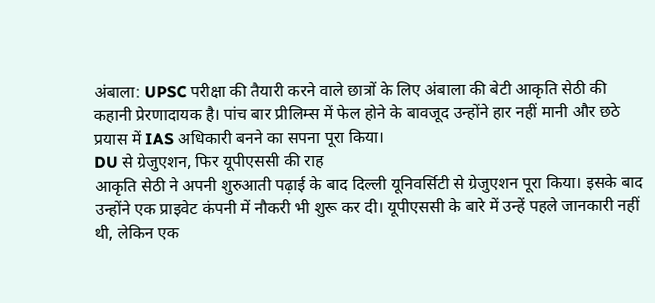अंबाला: UPSC परीक्षा की तैयारी करने वाले छात्रों के लिए अंबाला की बेटी आकृति सेठी की कहानी प्रेरणादायक है। पांच बार प्रीलिम्स में फेल होने के बावजूद उन्होंने हार नहीं मानी और छठे प्रयास में IAS अधिकारी बनने का सपना पूरा किया।
DU से ग्रेजुएशन, फिर यूपीएससी की राह
आकृति सेठी ने अपनी शुरुआती पढ़ाई के बाद दिल्ली यूनिवर्सिटी से ग्रेजुएशन पूरा किया। इसके बाद उन्होंने एक प्राइवेट कंपनी में नौकरी भी शुरू कर दी। यूपीएससी के बारे में उन्हें पहले जानकारी नहीं थी, लेकिन एक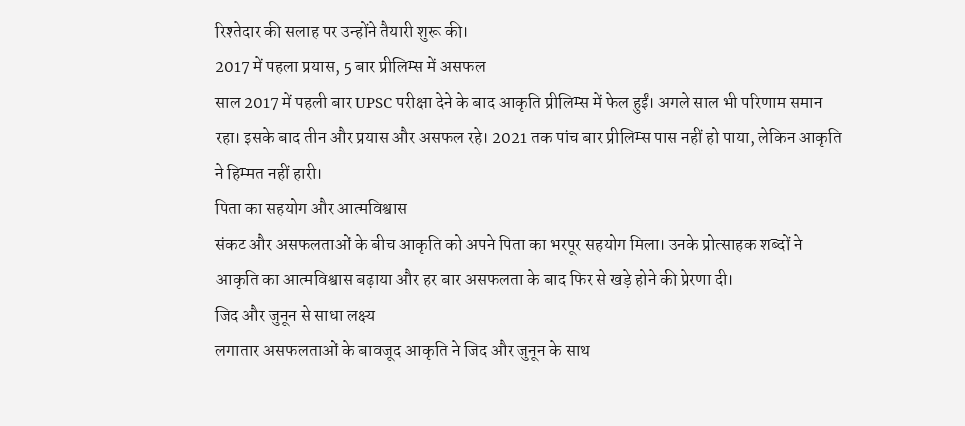रिश्तेदार की सलाह पर उन्होंने तैयारी शुरू की।
2017 में पहला प्रयास, 5 बार प्रीलिम्स में असफल
साल 2017 में पहली बार UPSC परीक्षा देने के बाद आकृति प्रीलिम्स में फेल हुईं। अगले साल भी परिणाम समान रहा। इसके बाद तीन और प्रयास और असफल रहे। 2021 तक पांच बार प्रीलिम्स पास नहीं हो पाया, लेकिन आकृति ने हिम्मत नहीं हारी।
पिता का सहयोग और आत्मविश्वास
संकट और असफलताओं के बीच आकृति को अपने पिता का भरपूर सहयोग मिला। उनके प्रोत्साहक शब्दों ने आकृति का आत्मविश्वास बढ़ाया और हर बार असफलता के बाद फिर से खड़े होने की प्रेरणा दी।
जिद और जुनून से साधा लक्ष्य
लगातार असफलताओं के बावजूद आकृति ने जिद और जुनून के साथ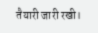तैयारी जारी रखी।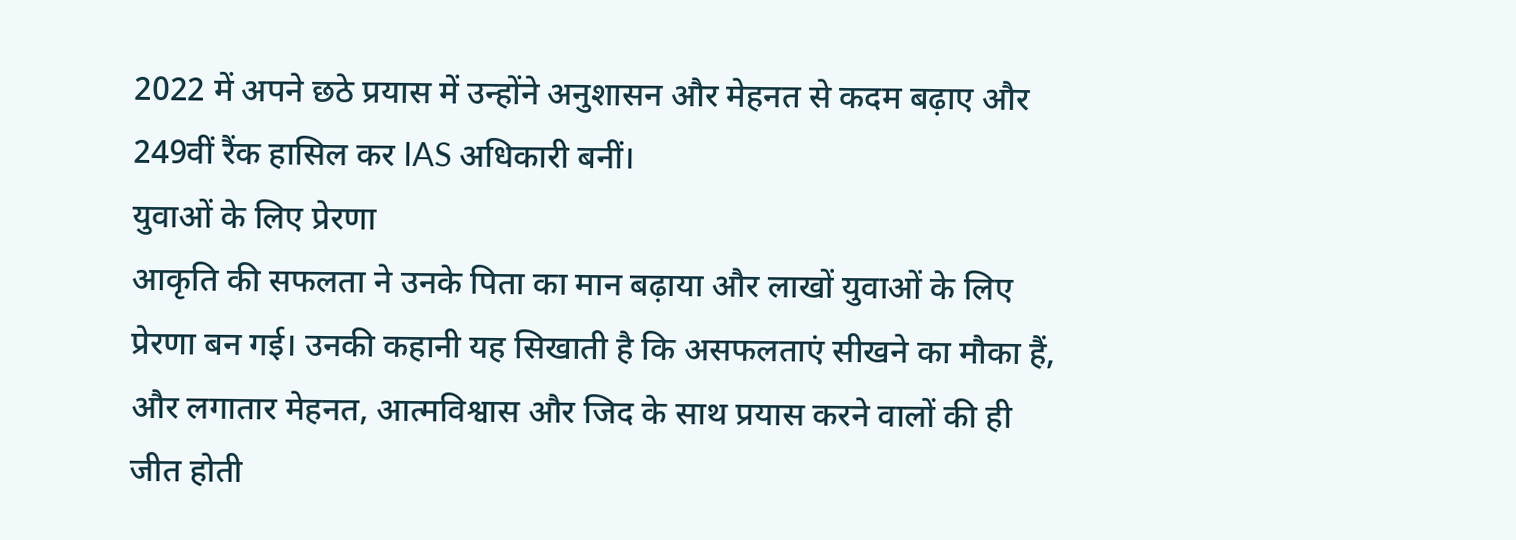2022 में अपने छठे प्रयास में उन्होंने अनुशासन और मेहनत से कदम बढ़ाए और 249वीं रैंक हासिल कर IAS अधिकारी बनीं।
युवाओं के लिए प्रेरणा
आकृति की सफलता ने उनके पिता का मान बढ़ाया और लाखों युवाओं के लिए प्रेरणा बन गई। उनकी कहानी यह सिखाती है कि असफलताएं सीखने का मौका हैं, और लगातार मेहनत, आत्मविश्वास और जिद के साथ प्रयास करने वालों की ही जीत होती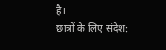है।
छात्रों के लिए संदेश: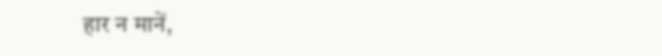हार न मानें,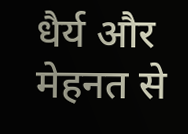धैर्य और मेहनत से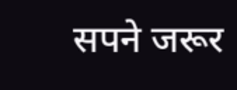सपने जरूर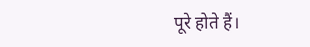पूरे होते हैं।